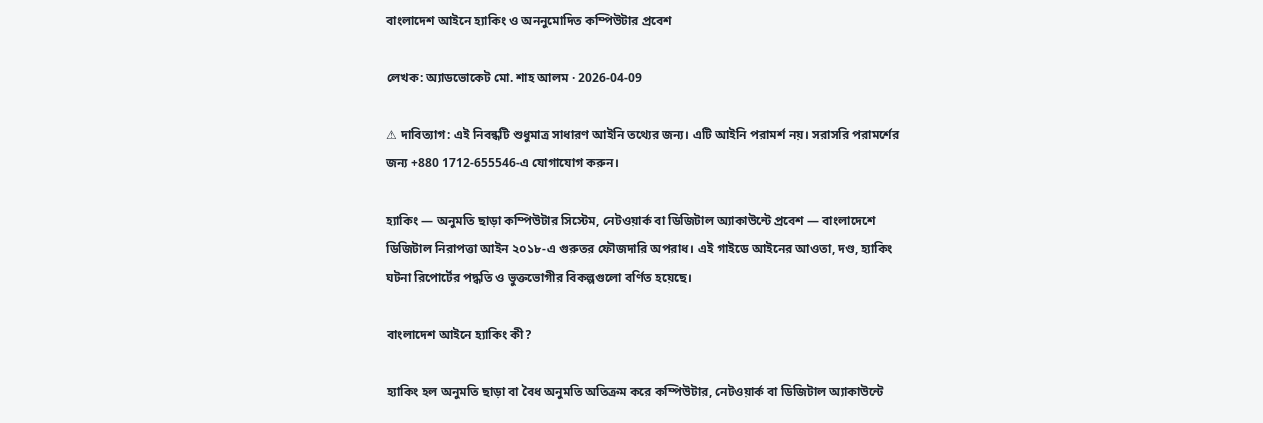বাংলাদেশ আইনে হ্যাকিং ও অননুমোদিত কম্পিউটার প্রবেশ

লেখক: অ্যাডভোকেট মো. শাহ আলম · 2026-04-09

⚠ দাবিত্যাগ: এই নিবন্ধটি শুধুমাত্র সাধারণ আইনি তথ্যের জন্য। এটি আইনি পরামর্শ নয়। সরাসরি পরামর্শের জন্য +880 1712-655546-এ যোগাযোগ করুন।

হ্যাকিং — অনুমতি ছাড়া কম্পিউটার সিস্টেম, নেটওয়ার্ক বা ডিজিটাল অ্যাকাউন্টে প্রবেশ — বাংলাদেশে ডিজিটাল নিরাপত্তা আইন ২০১৮-এ গুরুতর ফৌজদারি অপরাধ। এই গাইডে আইনের আওতা, দণ্ড, হ্যাকিং ঘটনা রিপোর্টের পদ্ধতি ও ভুক্তভোগীর বিকল্পগুলো বর্ণিত হয়েছে।

বাংলাদেশ আইনে হ্যাকিং কী?

হ্যাকিং হল অনুমতি ছাড়া বা বৈধ অনুমতি অতিক্রম করে কম্পিউটার, নেটওয়ার্ক বা ডিজিটাল অ্যাকাউন্টে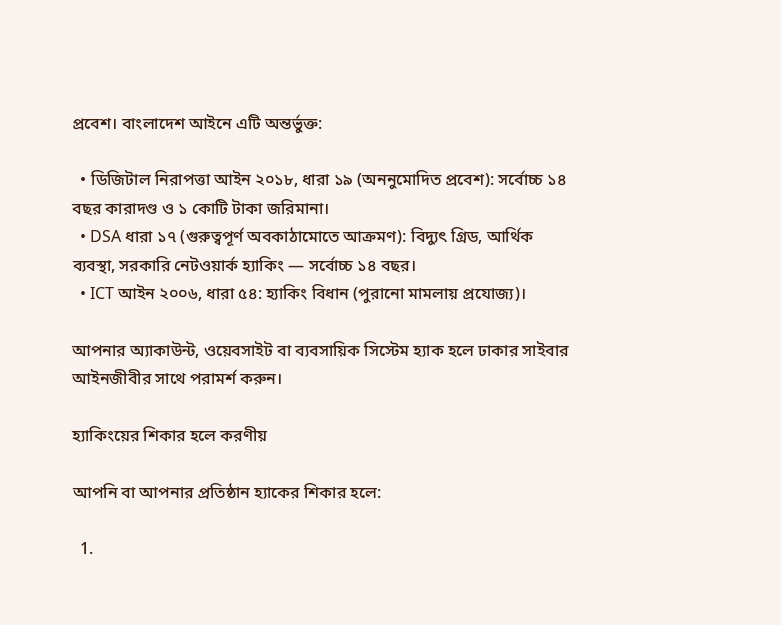প্রবেশ। বাংলাদেশ আইনে এটি অন্তর্ভুক্ত:

  • ডিজিটাল নিরাপত্তা আইন ২০১৮, ধারা ১৯ (অননুমোদিত প্রবেশ): সর্বোচ্চ ১৪ বছর কারাদণ্ড ও ১ কোটি টাকা জরিমানা।
  • DSA ধারা ১৭ (গুরুত্বপূর্ণ অবকাঠামোতে আক্রমণ): বিদ্যুৎ গ্রিড, আর্থিক ব্যবস্থা, সরকারি নেটওয়ার্ক হ্যাকিং — সর্বোচ্চ ১৪ বছর।
  • ICT আইন ২০০৬, ধারা ৫৪: হ্যাকিং বিধান (পুরানো মামলায় প্রযোজ্য)।

আপনার অ্যাকাউন্ট, ওয়েবসাইট বা ব্যবসায়িক সিস্টেম হ্যাক হলে ঢাকার সাইবার আইনজীবীর সাথে পরামর্শ করুন।

হ্যাকিংয়ের শিকার হলে করণীয়

আপনি বা আপনার প্রতিষ্ঠান হ্যাকের শিকার হলে:

  1.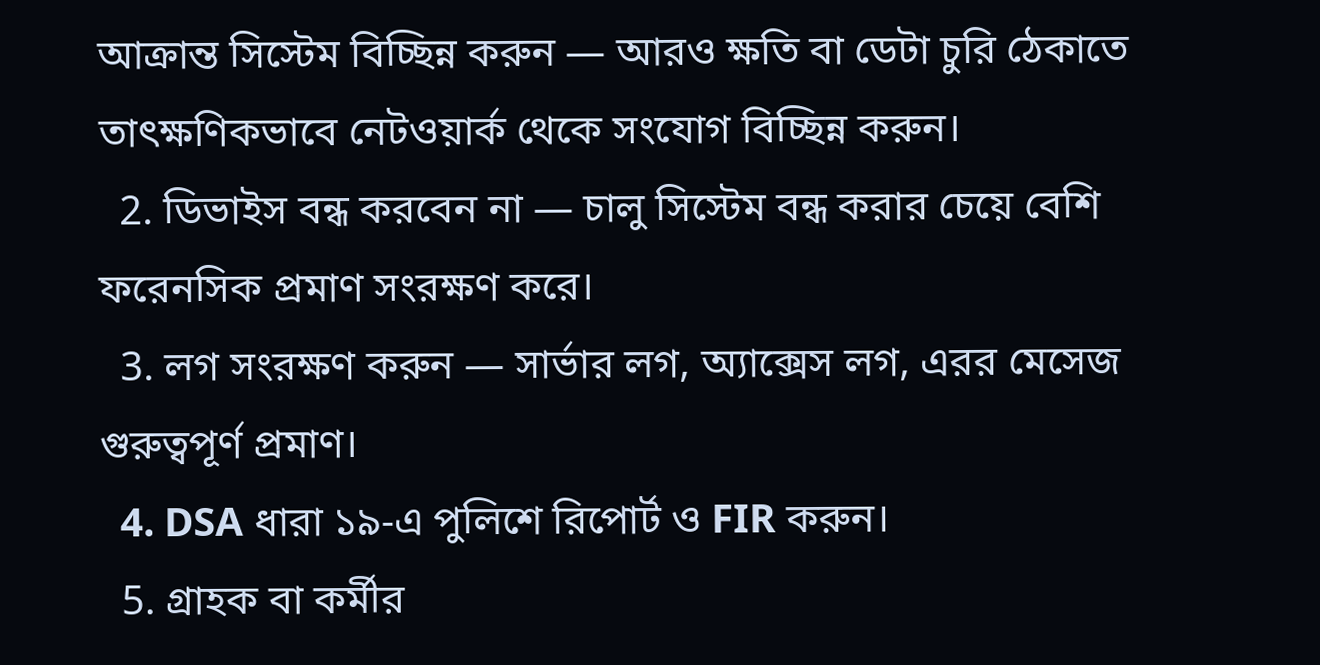আক্রান্ত সিস্টেম বিচ্ছিন্ন করুন — আরও ক্ষতি বা ডেটা চুরি ঠেকাতে তাৎক্ষণিকভাবে নেটওয়ার্ক থেকে সংযোগ বিচ্ছিন্ন করুন।
  2. ডিভাইস বন্ধ করবেন না — চালু সিস্টেম বন্ধ করার চেয়ে বেশি ফরেনসিক প্রমাণ সংরক্ষণ করে।
  3. লগ সংরক্ষণ করুন — সার্ভার লগ, অ্যাক্সেস লগ, এরর মেসেজ গুরুত্বপূর্ণ প্রমাণ।
  4. DSA ধারা ১৯-এ পুলিশে রিপোর্ট ও FIR করুন।
  5. গ্রাহক বা কর্মীর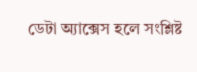ডেটা অ্যাক্সেস হলে সংশ্লিষ্ট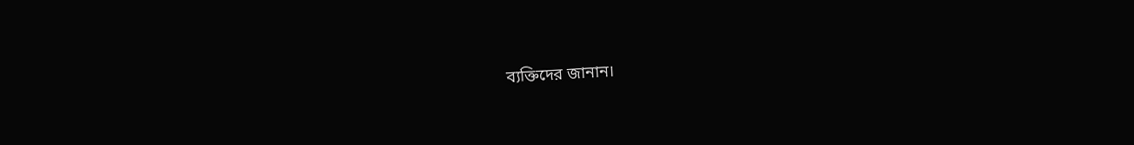ব্যক্তিদের জানান।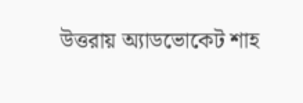উত্তরায় অ্যাডভোকেট শাহ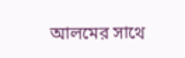আলমের সাথে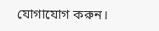যোগাযোগ করুন।